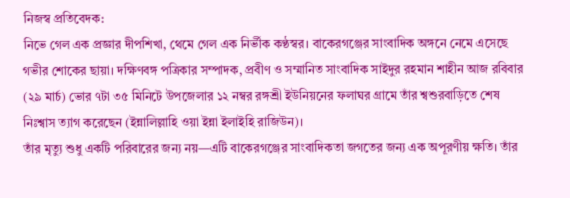নিজস্ব প্রতিবেদক:
নিভে গেল এক প্রজ্ঞার দীপশিখা, থেমে গেল এক নির্ভীক কণ্ঠস্বর। বাকেরগঞ্জের সাংবাদিক অঙ্গনে নেমে এসেছে গভীর শোকের ছায়া। দক্ষিণবঙ্গ পত্রিকার সম্পাদক, প্রবীণ ও সম্মানিত সাংবাদিক সাইদুর রহমান শাহীন আজ রবিবার (২৯ মার্চ) ভোর ৭টা ৩৫ মিনিটে উপজেলার ১২ নম্বর রঙ্গশ্রী ইউনিয়নের ফলাঘর গ্রামে তাঁর শ্বশুরবাড়িতে শেষ নিঃশ্বাস ত্যাগ করেছেন (ইন্নালিল্লাহি ওয়া ইন্না ইলাইহি রাজিউন)।
তাঁর মৃত্যু শুধু একটি পরিবারের জন্য নয়—এটি বাকেরগঞ্জের সাংবাদিকতা জগতের জন্য এক অপূরণীয় ক্ষতি। তাঁর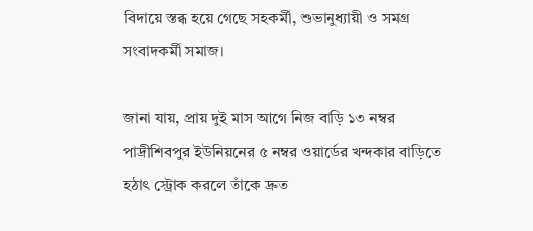বিদায়ে স্তব্ধ হয়ে গেছে সহকর্মী, শুভানুধ্যায়ী ও সমগ্র সংবাদকর্মী সমাজ।

জানা যায়, প্রায় দুই মাস আগে নিজ বাড়ি ১৩ নম্বর পাদ্রীশিবপুর ইউনিয়নের ৫ নম্বর ওয়ার্ডের খন্দকার বাড়িতে হঠাৎ স্ট্রোক করলে তাঁকে দ্রুত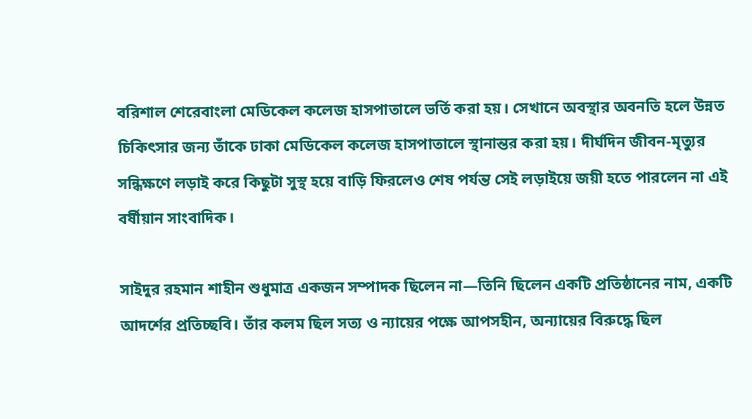বরিশাল শেরেবাংলা মেডিকেল কলেজ হাসপাতালে ভর্তি করা হয়। সেখানে অবস্থার অবনতি হলে উন্নত চিকিৎসার জন্য তাঁকে ঢাকা মেডিকেল কলেজ হাসপাতালে স্থানান্তর করা হয়। দীর্ঘদিন জীবন-মৃত্যুর সন্ধিক্ষণে লড়াই করে কিছুটা সুস্থ হয়ে বাড়ি ফিরলেও শেষ পর্যন্ত সেই লড়াইয়ে জয়ী হতে পারলেন না এই বর্ষীয়ান সাংবাদিক।

সাইদুর রহমান শাহীন শুধুমাত্র একজন সম্পাদক ছিলেন না—তিনি ছিলেন একটি প্রতিষ্ঠানের নাম, একটি আদর্শের প্রতিচ্ছবি। তাঁর কলম ছিল সত্য ও ন্যায়ের পক্ষে আপসহীন, অন্যায়ের বিরুদ্ধে ছিল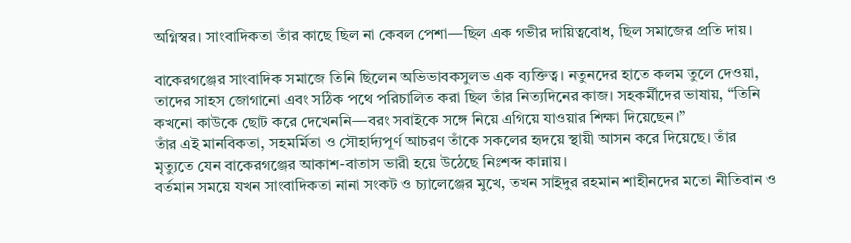অগ্নিস্বর। সাংবাদিকতা তাঁর কাছে ছিল না কেবল পেশা—ছিল এক গভীর দায়িত্ববোধ, ছিল সমাজের প্রতি দায়।

বাকেরগঞ্জের সাংবাদিক সমাজে তিনি ছিলেন অভিভাবকসুলভ এক ব্যক্তিত্ব। নতুনদের হাতে কলম তুলে দেওয়া, তাদের সাহস জোগানো এবং সঠিক পথে পরিচালিত করা ছিল তাঁর নিত্যদিনের কাজ। সহকর্মীদের ভাষায়, “তিনি কখনো কাউকে ছোট করে দেখেননি—বরং সবাইকে সঙ্গে নিয়ে এগিয়ে যাওয়ার শিক্ষা দিয়েছেন।”
তাঁর এই মানবিকতা, সহমর্মিতা ও সৌহার্দ্যপূর্ণ আচরণ তাঁকে সকলের হৃদয়ে স্থায়ী আসন করে দিয়েছে। তাঁর মৃত্যুতে যেন বাকেরগঞ্জের আকাশ-বাতাস ভারী হয়ে উঠেছে নিঃশব্দ কান্নায়।
বর্তমান সময়ে যখন সাংবাদিকতা নানা সংকট ও চ্যালেঞ্জের মুখে, তখন সাইদুর রহমান শাহীনদের মতো নীতিবান ও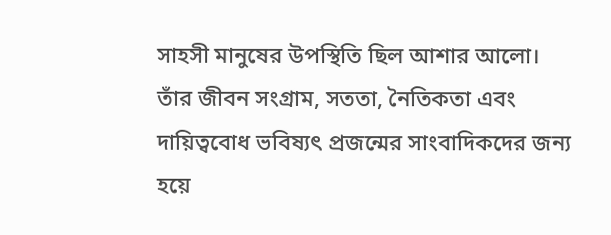সাহসী মানুষের উপস্থিতি ছিল আশার আলো। তাঁর জীবন সংগ্রাম, সততা, নৈতিকতা এবং দায়িত্ববোধ ভবিষ্যৎ প্রজন্মের সাংবাদিকদের জন্য হয়ে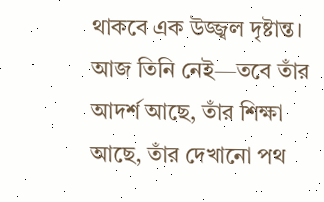থাকবে এক উজ্জ্বল দৃষ্টান্ত।
আজ তিনি নেই—তবে তাঁর আদর্শ আছে, তাঁর শিক্ষা আছে, তাঁর দেখানো পথ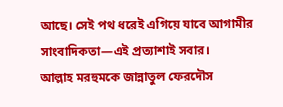আছে। সেই পথ ধরেই এগিয়ে যাবে আগামীর সাংবাদিকতা—এই প্রত্যাশাই সবার।
আল্লাহ মরহুমকে জান্নাতুল ফেরদৌস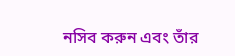নসিব করুন এবং তাঁর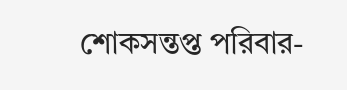শোকসন্তপ্ত পরিবার-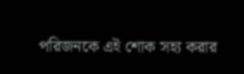পরিজনকে এই শোক সহ্য করার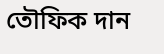তৌফিক দান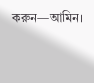করুন—আমিন।